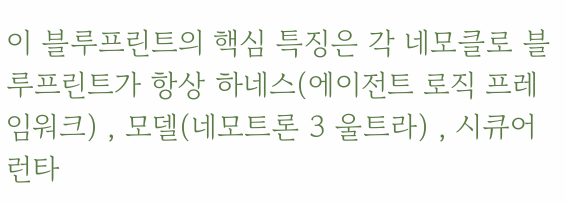이 블루프린트의 핵심 특징은 각 네모클로 블루프린트가 항상 하네스(에이전트 로직 프레임워크) , 모델(네모트론 3 울트라) , 시큐어 런타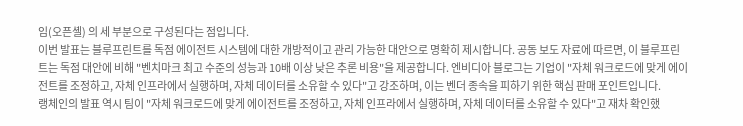임(오픈셸) 의 세 부분으로 구성된다는 점입니다.
이번 발표는 블루프린트를 독점 에이전트 시스템에 대한 개방적이고 관리 가능한 대안으로 명확히 제시합니다. 공동 보도 자료에 따르면, 이 블루프린트는 독점 대안에 비해 "벤치마크 최고 수준의 성능과 10배 이상 낮은 추론 비용"을 제공합니다. 엔비디아 블로그는 기업이 "자체 워크로드에 맞게 에이전트를 조정하고, 자체 인프라에서 실행하며, 자체 데이터를 소유할 수 있다"고 강조하며, 이는 벤더 종속을 피하기 위한 핵심 판매 포인트입니다.
랭체인의 발표 역시 팀이 "자체 워크로드에 맞게 에이전트를 조정하고, 자체 인프라에서 실행하며, 자체 데이터를 소유할 수 있다"고 재차 확인했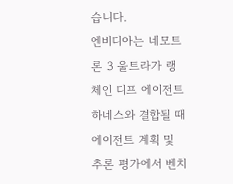습니다.
엔비디아는 네모트론 3 울트라가 랭체인 디프 에이전트 하네스와 결합될 때 에이전트 계획 및 추론 평가에서 벤치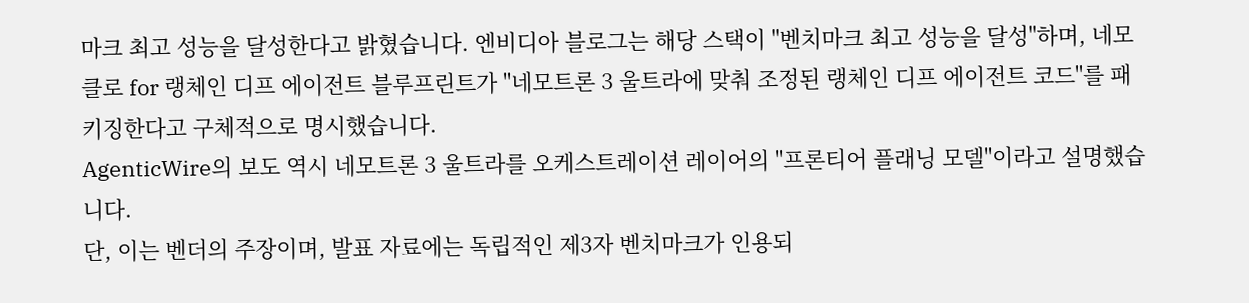마크 최고 성능을 달성한다고 밝혔습니다. 엔비디아 블로그는 해당 스택이 "벤치마크 최고 성능을 달성"하며, 네모클로 for 랭체인 디프 에이전트 블루프린트가 "네모트론 3 울트라에 맞춰 조정된 랭체인 디프 에이전트 코드"를 패키징한다고 구체적으로 명시했습니다.
AgenticWire의 보도 역시 네모트론 3 울트라를 오케스트레이션 레이어의 "프론티어 플래닝 모델"이라고 설명했습니다.
단, 이는 벤더의 주장이며, 발표 자료에는 독립적인 제3자 벤치마크가 인용되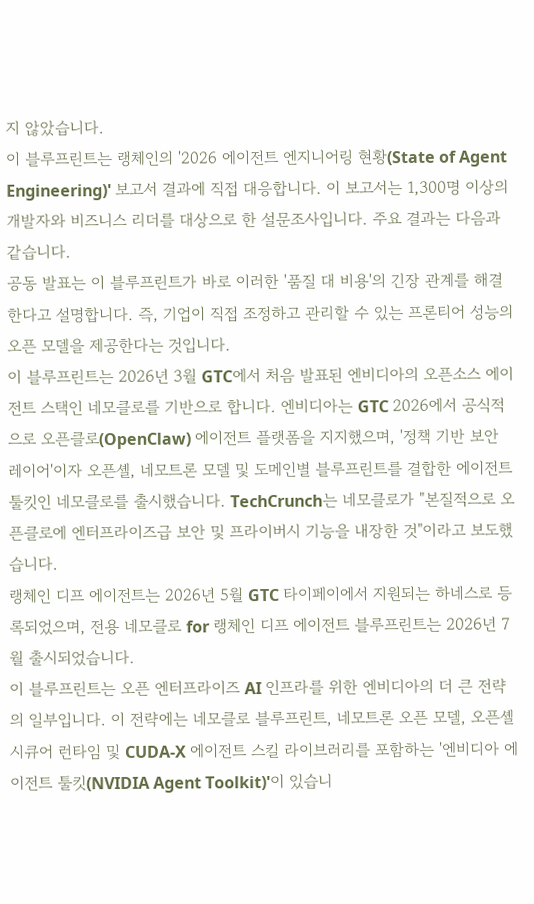지 않았습니다.
이 블루프린트는 랭체인의 '2026 에이전트 엔지니어링 현황(State of Agent Engineering)' 보고서 결과에 직접 대응합니다. 이 보고서는 1,300명 이상의 개발자와 비즈니스 리더를 대상으로 한 설문조사입니다. 주요 결과는 다음과 같습니다.
공동 발표는 이 블루프린트가 바로 이러한 '품질 대 비용'의 긴장 관계를 해결한다고 설명합니다. 즉, 기업이 직접 조정하고 관리할 수 있는 프론티어 성능의 오픈 모델을 제공한다는 것입니다.
이 블루프린트는 2026년 3월 GTC에서 처음 발표된 엔비디아의 오픈소스 에이전트 스택인 네모클로를 기반으로 합니다. 엔비디아는 GTC 2026에서 공식적으로 오픈클로(OpenClaw) 에이전트 플랫폼을 지지했으며, '정책 기반 보안 레이어'이자 오픈셸, 네모트론 모델 및 도메인별 블루프린트를 결합한 에이전트 툴킷인 네모클로를 출시했습니다. TechCrunch는 네모클로가 "본질적으로 오픈클로에 엔터프라이즈급 보안 및 프라이버시 기능을 내장한 것"이라고 보도했습니다.
랭체인 디프 에이전트는 2026년 5월 GTC 타이페이에서 지원되는 하네스로 등록되었으며, 전용 네모클로 for 랭체인 디프 에이전트 블루프린트는 2026년 7월 출시되었습니다.
이 블루프린트는 오픈 엔터프라이즈 AI 인프라를 위한 엔비디아의 더 큰 전략의 일부입니다. 이 전략에는 네모클로 블루프린트, 네모트론 오픈 모델, 오픈셸 시큐어 런타임 및 CUDA-X 에이전트 스킬 라이브러리를 포함하는 '엔비디아 에이전트 툴킷(NVIDIA Agent Toolkit)'이 있습니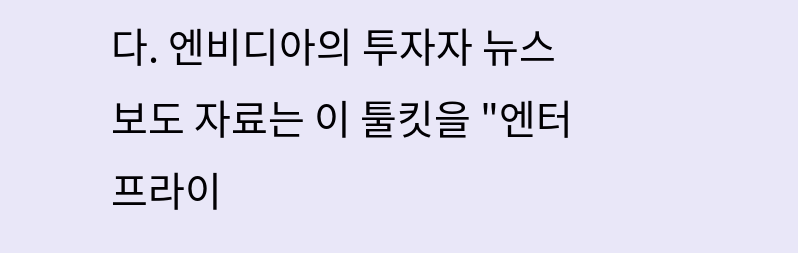다. 엔비디아의 투자자 뉴스 보도 자료는 이 툴킷을 "엔터프라이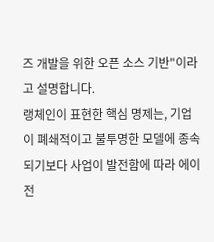즈 개발을 위한 오픈 소스 기반"이라고 설명합니다.
랭체인이 표현한 핵심 명제는, 기업이 폐쇄적이고 불투명한 모델에 종속되기보다 사업이 발전함에 따라 에이전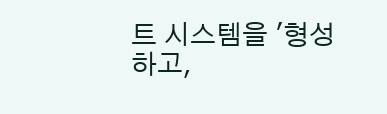트 시스템을 '형성하고,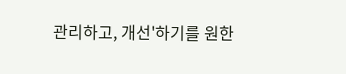관리하고, 개선'하기를 원한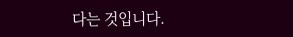다는 것입니다.